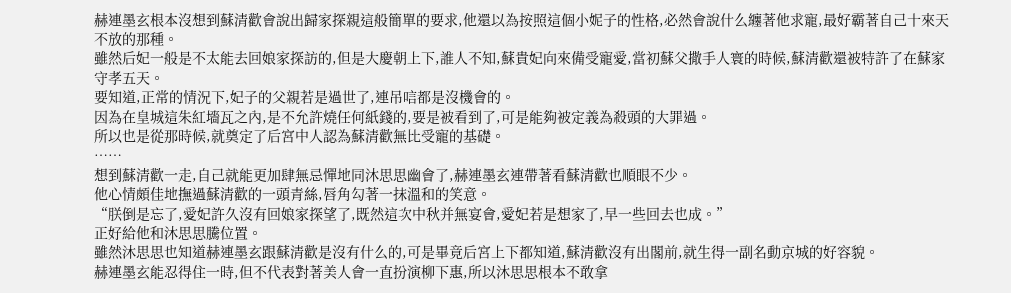赫連墨玄根本沒想到蘇清歡會說出歸家探親這般簡單的要求,他還以為按照這個小妮子的性格,必然會說什么纏著他求寵,最好霸著自己十來天不放的那種。
雖然后妃一般是不太能去回娘家探訪的,但是大慶朝上下,誰人不知,蘇貴妃向來備受寵愛,當初蘇父撒手人寰的時候,蘇清歡還被特許了在蘇家守孝五天。
要知道,正常的情況下,妃子的父親若是過世了,連吊唁都是沒機會的。
因為在皇城這朱紅墻瓦之內,是不允許燒任何紙錢的,要是被看到了,可是能夠被定義為殺頭的大罪過。
所以也是從那時候,就奠定了后宮中人認為蘇清歡無比受寵的基礎。
……
想到蘇清歡一走,自己就能更加肆無忌憚地同沐思思幽會了,赫連墨玄連帶著看蘇清歡也順眼不少。
他心情頗佳地撫過蘇清歡的一頭青絲,唇角勾著一抹溫和的笑意。
“朕倒是忘了,愛妃許久沒有回娘家探望了,既然這次中秋并無宴會,愛妃若是想家了,早一些回去也成。”
正好給他和沐思思騰位置。
雖然沐思思也知道赫連墨玄跟蘇清歡是沒有什么的,可是畢竟后宮上下都知道,蘇清歡沒有出閣前,就生得一副名動京城的好容貌。
赫連墨玄能忍得住一時,但不代表對著美人會一直扮演柳下惠,所以沐思思根本不敢拿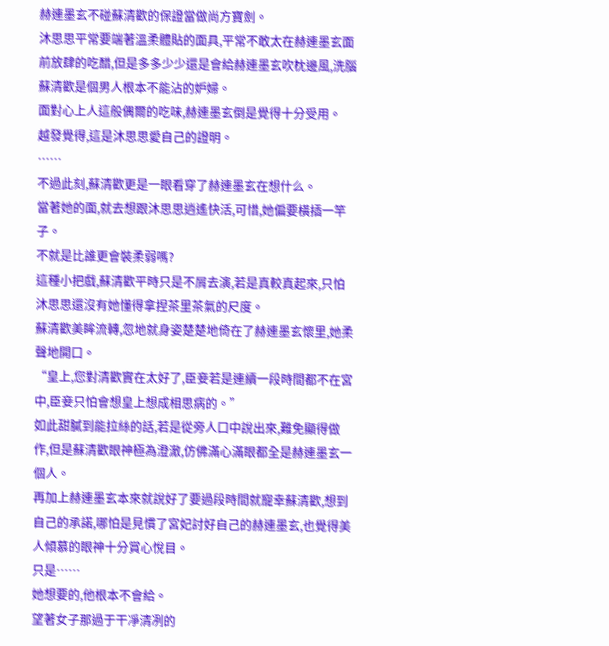赫連墨玄不碰蘇清歡的保證當做尚方寶劍。
沐思思平常要端著溫柔體貼的面具,平常不敢太在赫連墨玄面前放肆的吃醋,但是多多少少還是會給赫連墨玄吹枕邊風,洗腦蘇清歡是個男人根本不能沾的妒婦。
面對心上人這般偶爾的吃味,赫連墨玄倒是覺得十分受用。
越發覺得,這是沐思思愛自己的證明。
……
不過此刻,蘇清歡更是一眼看穿了赫連墨玄在想什么。
當著她的面,就去想跟沐思思逍遙快活,可惜,她偏要橫插一竿子。
不就是比誰更會裝柔弱嗎?
這種小把戲,蘇清歡平時只是不屑去演,若是真較真起來,只怕沐思思還沒有她懂得拿捏茶里茶氣的尺度。
蘇清歡美眸流轉,忽地就身姿楚楚地倚在了赫連墨玄懷里,她柔聲地開口。
“皇上,您對清歡實在太好了,臣妾若是連續一段時間都不在宮中,臣妾只怕會想皇上想成相思病的。”
如此甜膩到能拉絲的話,若是從旁人口中說出來,難免顯得做作,但是蘇清歡眼神極為澄澈,仿佛滿心滿眼都全是赫連墨玄一個人。
再加上赫連墨玄本來就說好了要過段時間就寵幸蘇清歡,想到自己的承諾,哪怕是見慣了宮妃討好自己的赫連墨玄,也覺得美人傾慕的眼神十分賞心悅目。
只是……
她想要的,他根本不會給。
望著女子那過于干凈清冽的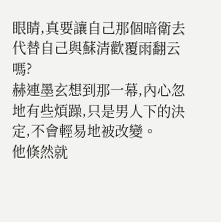眼睛,真要讓自己那個暗衛去代替自己與蘇清歡覆雨翻云嗎?
赫連墨玄想到那一幕,內心忽地有些煩躁,只是男人下的決定,不會輕易地被改變。
他倏然就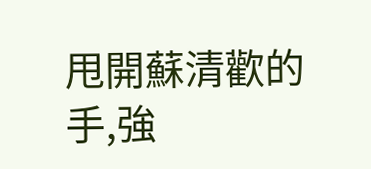甩開蘇清歡的手,強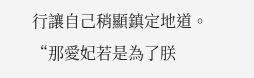行讓自己稍顯鎮定地道。
“那愛妃若是為了朕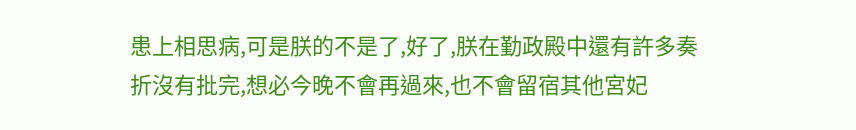患上相思病,可是朕的不是了,好了,朕在勤政殿中還有許多奏折沒有批完,想必今晚不會再過來,也不會留宿其他宮妃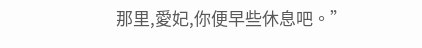那里,愛妃,你便早些休息吧。”